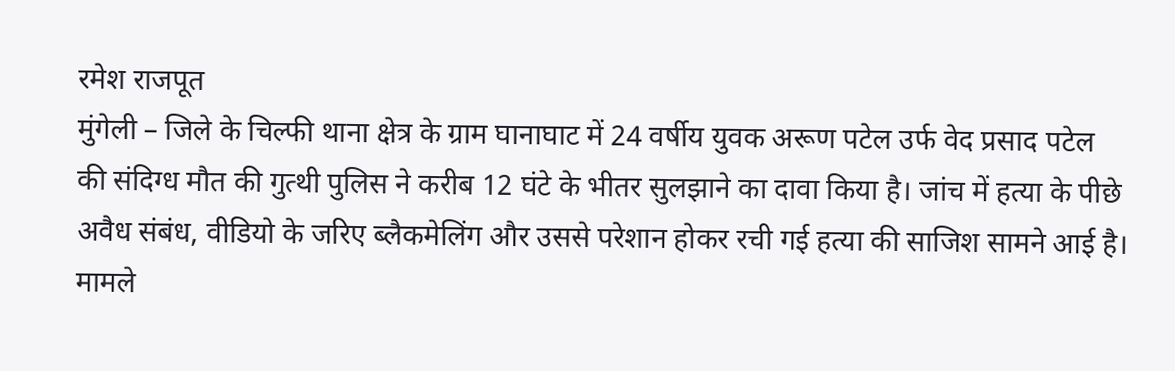रमेश राजपूत
मुंगेली – जिले के चिल्फी थाना क्षेत्र के ग्राम घानाघाट में 24 वर्षीय युवक अरूण पटेल उर्फ वेद प्रसाद पटेल की संदिग्ध मौत की गुत्थी पुलिस ने करीब 12 घंटे के भीतर सुलझाने का दावा किया है। जांच में हत्या के पीछे अवैध संबंध, वीडियो के जरिए ब्लैकमेलिंग और उससे परेशान होकर रची गई हत्या की साजिश सामने आई है। मामले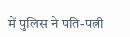में पुलिस ने पति-पत्नी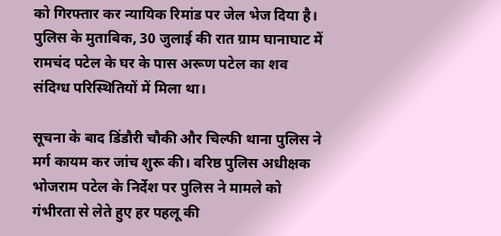को गिरफ्तार कर न्यायिक रिमांड पर जेल भेज दिया है। पुलिस के मुताबिक, 30 जुलाई की रात ग्राम घानाघाट में रामचंद पटेल के घर के पास अरूण पटेल का शव संदिग्ध परिस्थितियों में मिला था।

सूचना के बाद डिंडौरी चौकी और चिल्फी थाना पुलिस ने मर्ग कायम कर जांच शुरू की। वरिष्ठ पुलिस अधीक्षक भोजराम पटेल के निर्देश पर पुलिस ने मामले को गंभीरता से लेते हुए हर पहलू की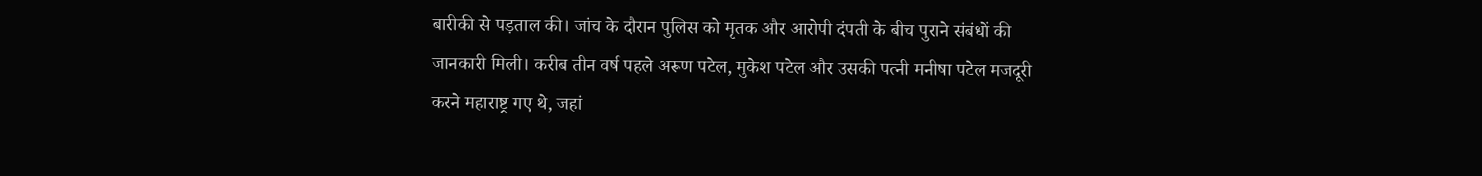बारीकी से पड़ताल की। जांच के दौरान पुलिस को मृतक और आरोपी दंपती के बीच पुराने संबंधों की जानकारी मिली। करीब तीन वर्ष पहले अरूण पटेल, मुकेश पटेल और उसकी पत्नी मनीषा पटेल मजदूरी करने महाराष्ट्र गए थे, जहां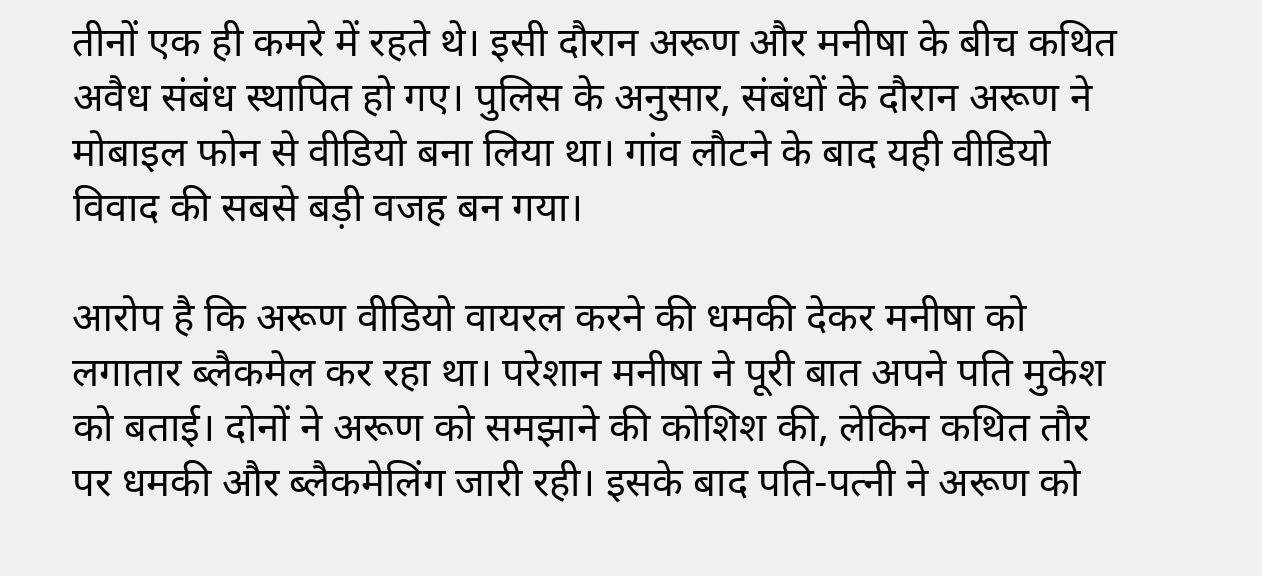तीनों एक ही कमरे में रहते थे। इसी दौरान अरूण और मनीषा के बीच कथित अवैध संबंध स्थापित हो गए। पुलिस के अनुसार, संबंधों के दौरान अरूण ने मोबाइल फोन से वीडियो बना लिया था। गांव लौटने के बाद यही वीडियो विवाद की सबसे बड़ी वजह बन गया।

आरोप है कि अरूण वीडियो वायरल करने की धमकी देकर मनीषा को लगातार ब्लैकमेल कर रहा था। परेशान मनीषा ने पूरी बात अपने पति मुकेश को बताई। दोनों ने अरूण को समझाने की कोशिश की, लेकिन कथित तौर पर धमकी और ब्लैकमेलिंग जारी रही। इसके बाद पति-पत्नी ने अरूण को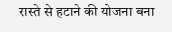रास्ते से हटाने की योजना बना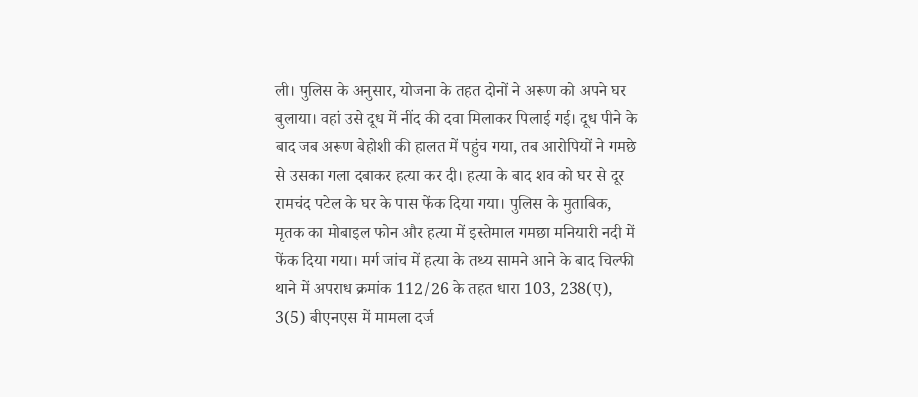ली। पुलिस के अनुसार, योजना के तहत दोनों ने अरूण को अपने घर बुलाया। वहां उसे दूध में नींद की दवा मिलाकर पिलाई गई। दूध पीने के बाद जब अरूण बेहोशी की हालत में पहुंच गया, तब आरोपियों ने गमछे से उसका गला दबाकर हत्या कर दी। हत्या के बाद शव को घर से दूर रामचंद पटेल के घर के पास फेंक दिया गया। पुलिस के मुताबिक, मृतक का मोबाइल फोन और हत्या में इस्तेमाल गमछा मनियारी नदी में फेंक दिया गया। मर्ग जांच में हत्या के तथ्य सामने आने के बाद चिल्फी थाने में अपराध क्रमांक 112/26 के तहत धारा 103, 238(ए), 3(5) बीएनएस में मामला दर्ज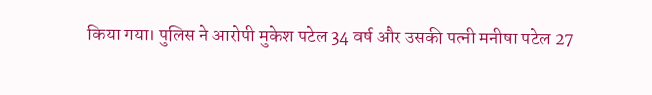किया गया। पुलिस ने आरोपी मुकेश पटेल 34 वर्ष और उसकी पत्नी मनीषा पटेल 27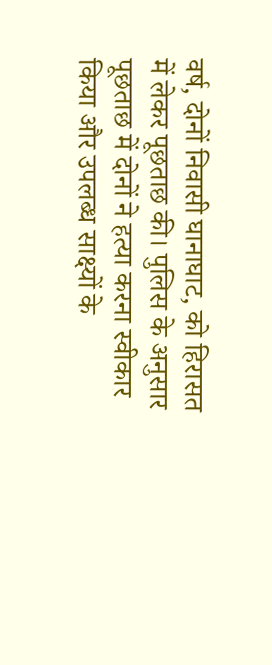वर्ष, दोनों निवासी घानाघाट, को हिरासत में लेकर पूछताछ की। पुलिस के अनुसार पूछताछ में दोनों ने हत्या करना स्वीकार किया और उपलब्ध साक्ष्यों के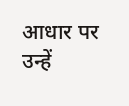आधार पर उन्हें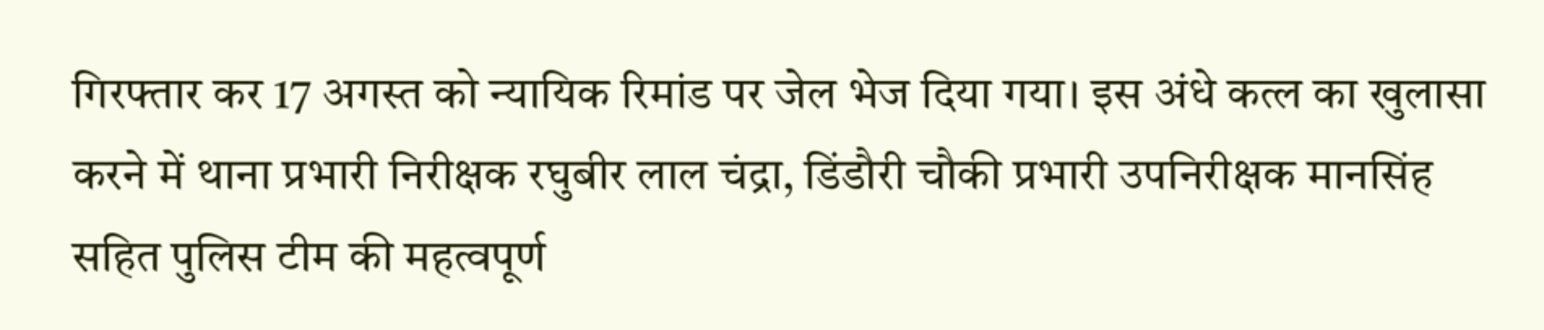गिरफ्तार कर 17 अगस्त को न्यायिक रिमांड पर जेल भेज दिया गया। इस अंधे कत्ल का खुलासा करने में थाना प्रभारी निरीक्षक रघुबीर लाल चंद्रा, डिंडौरी चौकी प्रभारी उपनिरीक्षक मानसिंह सहित पुलिस टीम की महत्वपूर्ण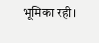भूमिका रही।